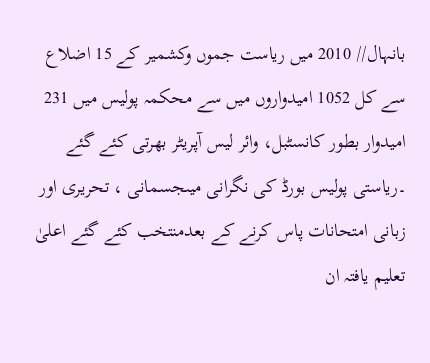بانہال// 2010 میں ریاست جموں وکشمیر کے 15 اضلاع سے کل 1052 امیدواروں میں سے محکمہ پولیس میں 231 امیدوار بطور کانسٹبل، وائر لیس آپریٹر بھرتی کئے گئے ۔ریاستی پولیس بورڈ کی نگرانی میںجسمانی ، تحریری اور زبانی امتحانات پاس کرنے کے بعدمنتخب کئے گئے اعلیٰ تعلیم یافتہ ان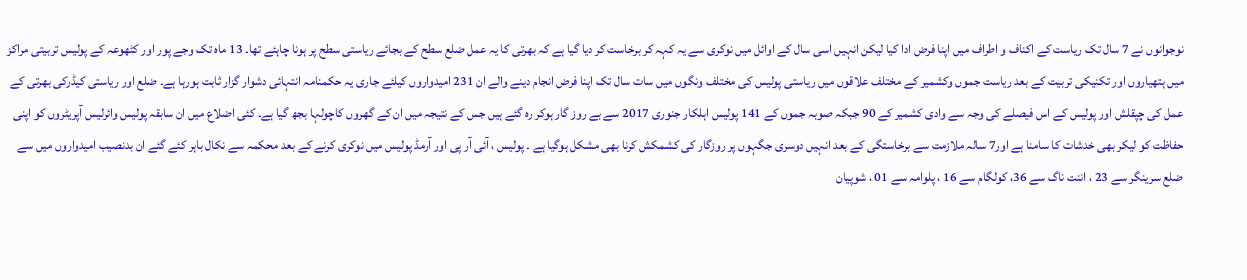نوجوانوں نے 7 سال تک ریاست کے اکناف و اطراف میں اپنا فرض ادا کیا لیکن انہیں اسی سال کے اوائل میں نوکری سے یہ کہہ کر برخاست کر دیا گیا ہے کہ بھرتی کا یہ عمل ضلع سطح کے بجائے ریاستی سطح پر ہونا چاہئے تھا۔ 13 ماہ تک وجے پور اور کٹھوعہ کے پولیس تربیتی مراکز میں ہتھیاروں اور تکنیکی تربیت کے بعد ریاست جموں وکشمیر کے مختلف علاقوں میں ریاستی پولیس کی مختلف ونگوں میں سات سال تک اپنا فرض انجام دینے والے ان 231 امیدواروں کیلئے جاری یہ حکمنامہ انتہائی دشوار گزار ثابت ہورہا ہے۔ ضلع اور ریاستی کیڈرکی بھرتی کے عمل کی چپقلش اور پولیس کے اس فیصلے کی وجہ سے وادی کشمیر کے 90 جبکہ صوبہ جموں کے 141 پولیس اہلکار جنوری 2017 سے بے روز گار ہوکر رہ گئے ہیں جس کے نتیجہ میں ان کے گھروں کاچولہا بجھ گیا ہے۔ کئی اضلاع میں ان سابقہ پولیس وائرلیس آپریٹروں کو اپنی حفاظت کو لیکر بھی خدشات کا سامنا ہے اور7 سالہ ملازمت سے برخاستگی کے بعد انہیں دوسری جگہوں پر روزگار کی کشمکش کرنا بھی مشکل ہوگیا ہے ۔ پولیس ، آئی آر پی اور آرمڈ پولیس میں نوکری کرنے کے بعد محکمہ سے نکال باہر کئے گئے ان بدنصیب امیدواروں میں سے ضلع سرینگر سے 23 ، اننت ناگ سے 36، کولگام سے 16 ، پلوامہ سے 01 ، شوپیان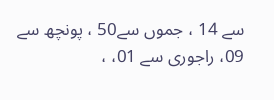سے 14 ، جموں سے50 ، پونچھ سے 09، راجوری سے 01، ،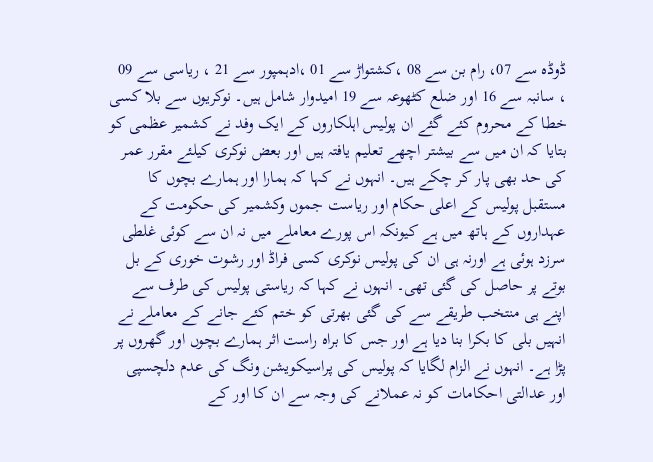ڈوڈہ سے 07، رام بن سے 08 ،کشتواڑ سے 01 ،ادہمپور سے 21 ، ریاسی سے 09 ، سانبہ سے 16 اور ضلع کٹھوعہ سے 19 امیدوار شامل ہیں۔ نوکریوں سے بلا کسی خطا کے محروم کئے گئے ان پولیس اہلکاروں کے ایک وفد نے کشمیر عظمی کو بتایا کہ ان میں سے بیشتر اچھے تعلیم یافتہ ہیں اور بعض نوکری کیلئے مقرر عمر کی حد بھی پار کر چکے ہیں۔ انہوں نے کہا کہ ہمارا اور ہمارے بچوں کا مستقبل پولیس کے اعلی حکام اور ریاست جموں وکشمیر کی حکومت کے عہداروں کے ہاتھ میں ہے کیونکہ اس پورے معاملے میں نہ ان سے کوئی غلطی سرزد ہوئی ہے اورنہ ہی ان کی پولیس نوکری کسی فراڈ اور رشوت خوری کے بل بوتے پر حاصل کی گئی تھی۔ انہوں نے کہا کہ ریاستی پولیس کی طرف سے اپنے ہی منتخب طریقے سے کی گئی بھرتی کو ختم کئے جانے کے معاملے نے انہیں بلی کا بکرا بنا دیا ہے اور جس کا براہ راست اثر ہمارے بچوں اور گھروں پر پڑا ہے۔ انہوں نے الزام لگایا کہ پولیس کی پراسیکویشن ونگ کی عدم دلچسپی اور عدالتی احکامات کو نہ عملانے کی وجہ سے ان کا اور کے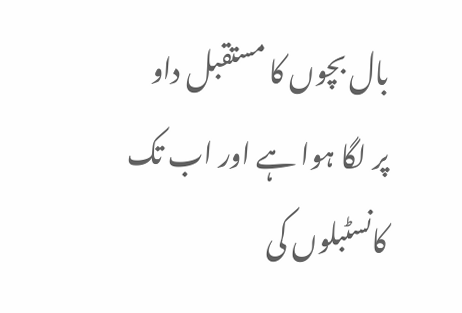بال بچوں کا مستقبل داو پر لگا ہوا ہے اور اب تک کانسٹبلوں کی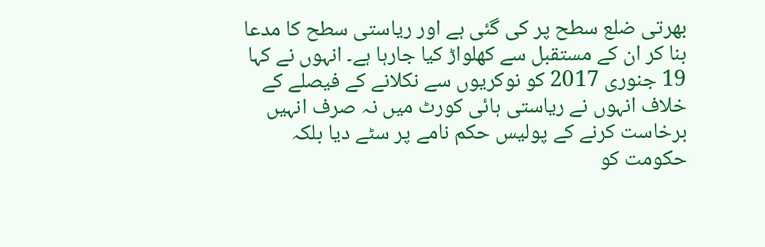بھرتی ضلع سطح پر کی گئی ہے اور ریاستی سطح کا مدعا بنا کر ان کے مستقبل سے کھلواڑ کیا جارہا ہے۔ انہوں نے کہا 19 جنوری 2017 کو نوکریوں سے نکلانے کے فیصلے کے خلاف انہوں نے ریاستی ہائی کورٹ میں نہ صرف انہیں برخاست کرنے کے پولیس حکم نامے پر سٹے دیا بلکہ حکومت کو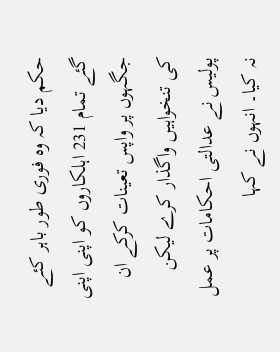حکم دیا کہ وہ فوری طور باہر کئے گئے تمام 231 اہلکاروں کو اپنی اپنی جگہوں پر واپس تعینات کرکے ان کی تنخواہیں واگذار کرے لیکن پولیس نے عدالتی احکامات پر عمل نہ کیا۔ انہوں نے کہا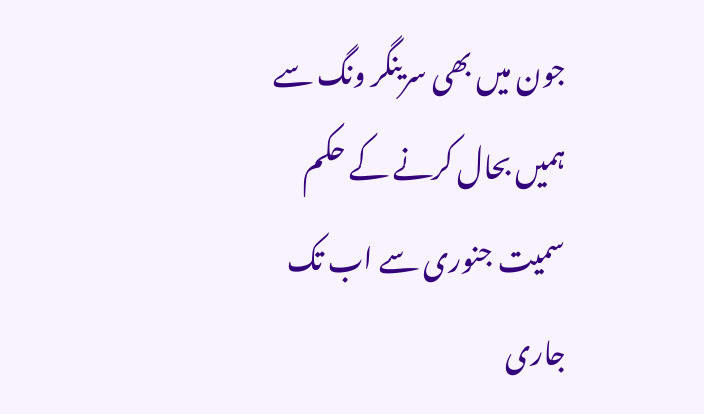جون میں بھی سرینگر ونگ سے ہمیں بحال کرنے کے حکم سمیت جنوری سے اب تک جاری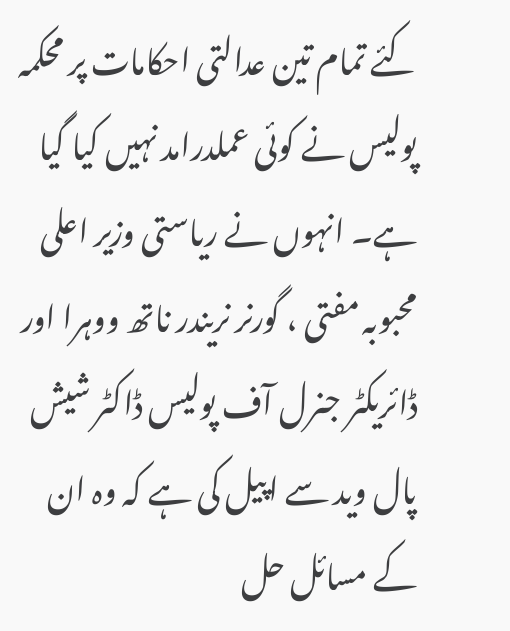کئے تمام تین عدالتی احکامات پر محکمہ پولیس نے کوئی عملدرامد نہیں کیا گیا ہے۔ انہوں نے ریاستی وزیر اعلی محبوبہ مفتی ، گورنر نریندر ناتھ ووہرا اور ڈائریکٹر جنرل آف پولیس ڈاکٹر شیش پال وید سے اپیل کی ہے کہ وہ ان کے مسائل حل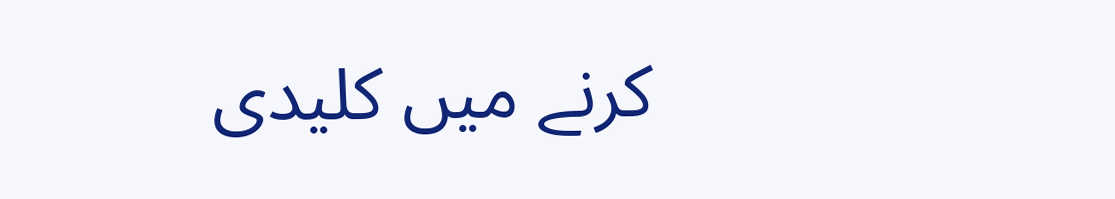کرنے میں کلیدی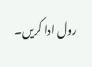رول ادا کریں۔